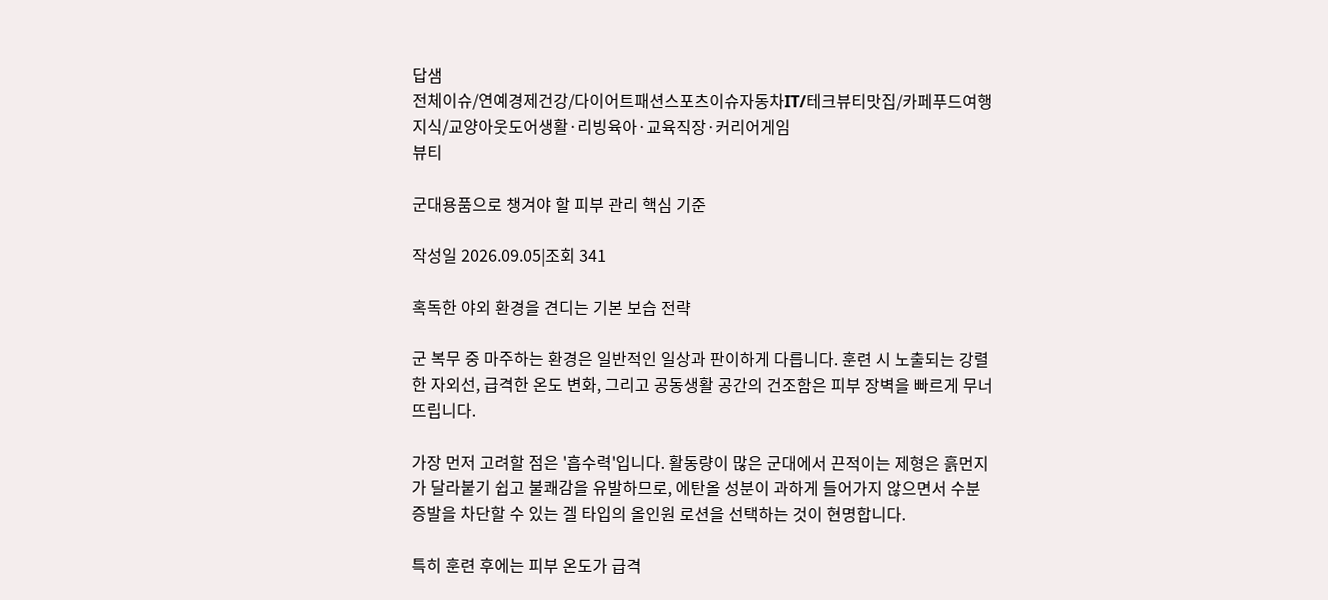답샘
전체이슈/연예경제건강/다이어트패션스포츠이슈자동차IT/테크뷰티맛집/카페푸드여행지식/교양아웃도어생활·리빙육아·교육직장·커리어게임
뷰티

군대용품으로 챙겨야 할 피부 관리 핵심 기준

작성일 2026.09.05|조회 341

혹독한 야외 환경을 견디는 기본 보습 전략

군 복무 중 마주하는 환경은 일반적인 일상과 판이하게 다릅니다. 훈련 시 노출되는 강렬한 자외선, 급격한 온도 변화, 그리고 공동생활 공간의 건조함은 피부 장벽을 빠르게 무너뜨립니다.

가장 먼저 고려할 점은 '흡수력'입니다. 활동량이 많은 군대에서 끈적이는 제형은 흙먼지가 달라붙기 쉽고 불쾌감을 유발하므로, 에탄올 성분이 과하게 들어가지 않으면서 수분 증발을 차단할 수 있는 겔 타입의 올인원 로션을 선택하는 것이 현명합니다.

특히 훈련 후에는 피부 온도가 급격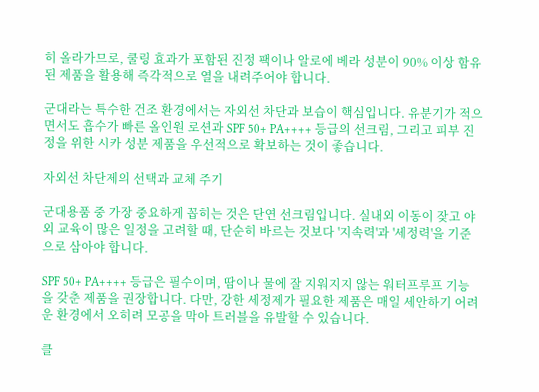히 올라가므로, 쿨링 효과가 포함된 진정 팩이나 알로에 베라 성분이 90% 이상 함유된 제품을 활용해 즉각적으로 열을 내려주어야 합니다.

군대라는 특수한 건조 환경에서는 자외선 차단과 보습이 핵심입니다. 유분기가 적으면서도 흡수가 빠른 올인원 로션과 SPF 50+ PA++++ 등급의 선크림, 그리고 피부 진정을 위한 시카 성분 제품을 우선적으로 확보하는 것이 좋습니다.

자외선 차단제의 선택과 교체 주기

군대용품 중 가장 중요하게 꼽히는 것은 단연 선크림입니다. 실내외 이동이 잦고 야외 교육이 많은 일정을 고려할 때, 단순히 바르는 것보다 '지속력'과 '세정력'을 기준으로 삼아야 합니다.

SPF 50+ PA++++ 등급은 필수이며, 땀이나 물에 잘 지워지지 않는 워터프루프 기능을 갖춘 제품을 권장합니다. 다만, 강한 세정제가 필요한 제품은 매일 세안하기 어려운 환경에서 오히려 모공을 막아 트러블을 유발할 수 있습니다.

클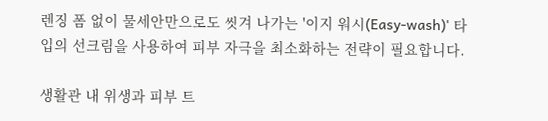렌징 폼 없이 물세안만으로도 씻겨 나가는 '이지 워시(Easy-wash)' 타입의 선크림을 사용하여 피부 자극을 최소화하는 전략이 필요합니다.

생활관 내 위생과 피부 트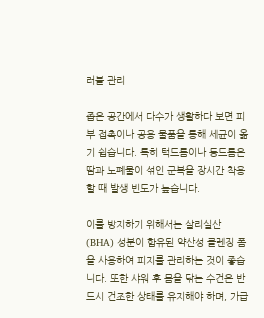러블 관리

좁은 공간에서 다수가 생활하다 보면 피부 접촉이나 공용 물품을 통해 세균이 옮기 쉽습니다. 특히 턱드름이나 등드름은 땀과 노폐물이 섞인 군복을 장시간 착용할 때 발생 빈도가 높습니다.

이를 방지하기 위해서는 살리실산(BHA) 성분이 함유된 약산성 클렌징 폼을 사용하여 피지를 관리하는 것이 좋습니다. 또한 샤워 후 몸을 닦는 수건은 반드시 건조한 상태를 유지해야 하며, 가급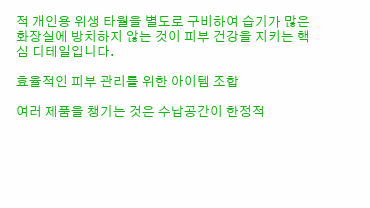적 개인용 위생 타월을 별도로 구비하여 습기가 많은 화장실에 방치하지 않는 것이 피부 건강을 지키는 핵심 디테일입니다.

효율적인 피부 관리를 위한 아이템 조합

여러 제품을 챙기는 것은 수납공간이 한정적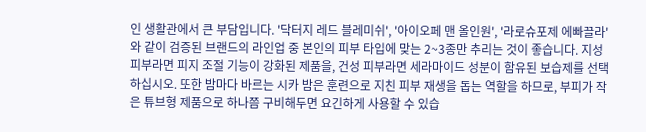인 생활관에서 큰 부담입니다. '닥터지 레드 블레미쉬', '아이오페 맨 올인원', '라로슈포제 에빠끌라'와 같이 검증된 브랜드의 라인업 중 본인의 피부 타입에 맞는 2~3종만 추리는 것이 좋습니다. 지성 피부라면 피지 조절 기능이 강화된 제품을, 건성 피부라면 세라마이드 성분이 함유된 보습제를 선택하십시오. 또한 밤마다 바르는 시카 밤은 훈련으로 지친 피부 재생을 돕는 역할을 하므로, 부피가 작은 튜브형 제품으로 하나쯤 구비해두면 요긴하게 사용할 수 있습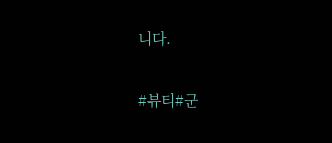니다.

#뷰티#군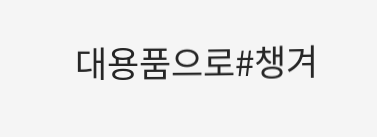대용품으로#챙겨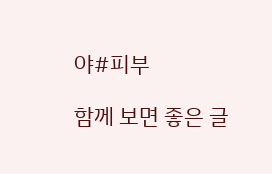야#피부

함께 보면 좋은 글